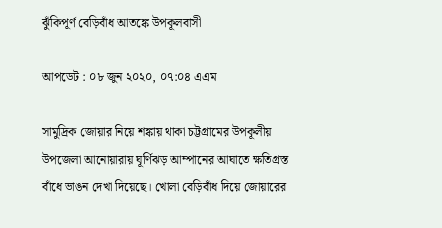ঝুঁকিপূর্ণ বেড়িবাঁধ আতঙ্কে উপকূলবাসী

আপডেট : ০৮ জুন ২০২০, ০৭:০৪ এএম

সামুদ্রিক জোয়ার নিয়ে শঙ্কায় থাকা চট্টগ্রামের উপকূলীয় উপজেলা আনোয়ারায় ঘূর্ণিঝড় আম্পানের আঘাতে ক্ষতিগ্রস্ত বাঁধে ভাঙন দেখা দিয়েছে। খোলা বেড়িবাঁধ দিয়ে জোয়ারের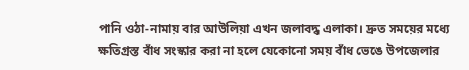পানি ওঠা-নামায় বার আউলিয়া এখন জলাবদ্ধ এলাকা। দ্রুত সময়ের মধ্যে ক্ষতিগ্রস্ত বাঁধ সংস্কার করা না হলে যেকোনো সময় বাঁধ ভেঙে উপজেলার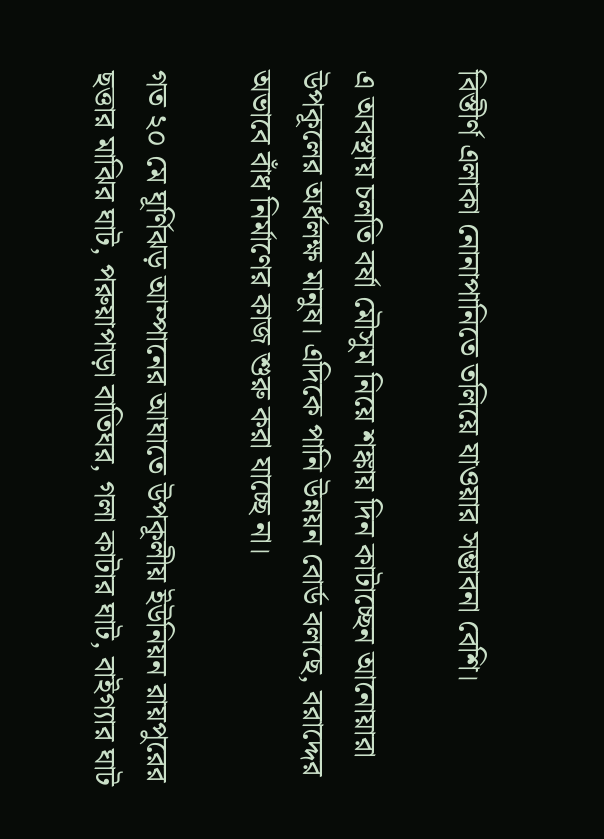বিস্তীর্ণ এলাকা নোনাপানিতে তলিয়ে যাওয়ার সম্ভাবনা বেশি।

এ অবস্থায় চলতি বর্ষা মৌসুম নিয়ে শঙ্কায় দিন কাটাচ্ছেন আনোয়ারা উপকূলের অর্ধলক্ষ মানুষ। এদিকে পানি উন্নয়ন বোর্ড বলছে, বরাদ্দের অভাবে বাঁধ নির্মাণের কাজ শুরু করা যাচ্ছে না।

গত ২০ মে ঘূর্ণিঝড় আম্পানের আঘাতে উপকূলীয় ইউনিয়ন রায়পুরের ছত্তার মাঝির ঘাট, পরুয়াপাড়া বাতিঘর, গলা কাটার ঘাট, বাইগ্যার ঘাট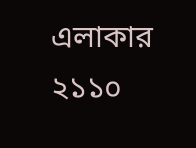এলাকার ২১১০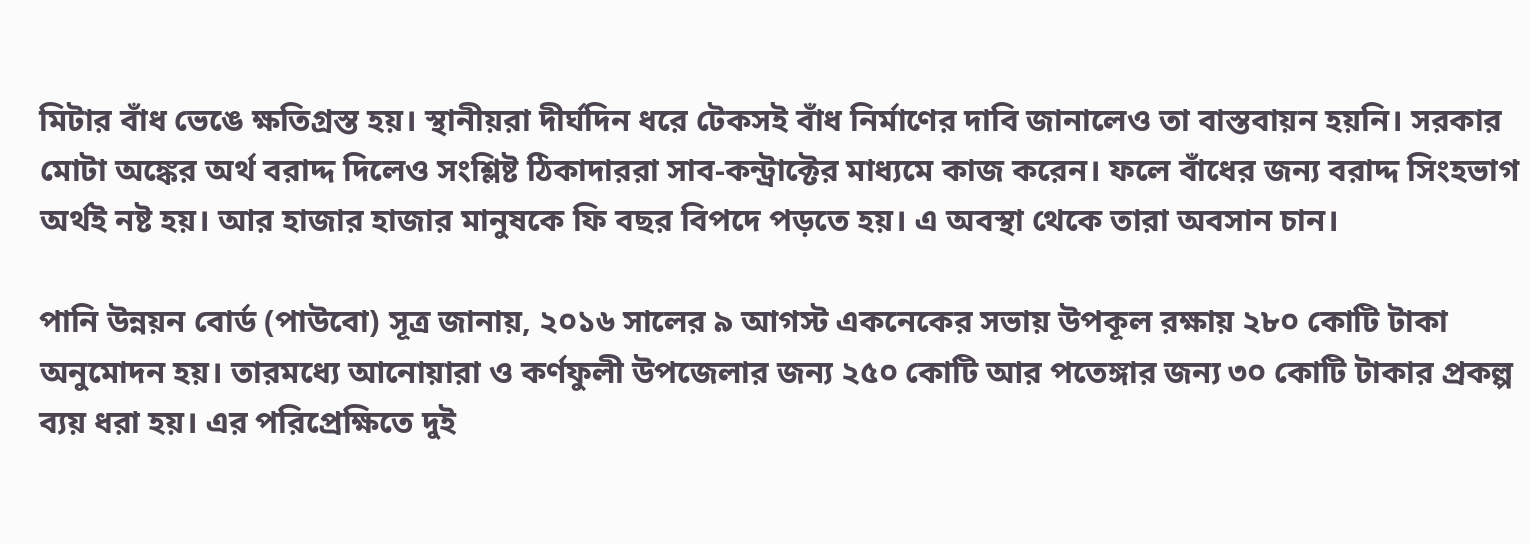মিটার বাঁধ ভেঙে ক্ষতিগ্রস্ত হয়। স্থানীয়রা দীর্ঘদিন ধরে টেকসই বাঁধ নির্মাণের দাবি জানালেও তা বাস্তবায়ন হয়নি। সরকার মোটা অঙ্কের অর্থ বরাদ্দ দিলেও সংশ্লিষ্ট ঠিকাদাররা সাব-কন্ট্রাক্টের মাধ্যমে কাজ করেন। ফলে বাঁধের জন্য বরাদ্দ সিংহভাগ অর্থই নষ্ট হয়। আর হাজার হাজার মানুষকে ফি বছর বিপদে পড়তে হয়। এ অবস্থা থেকে তারা অবসান চান।

পানি উন্নয়ন বোর্ড (পাউবো) সূত্র জানায়, ২০১৬ সালের ৯ আগস্ট একনেকের সভায় উপকূল রক্ষায় ২৮০ কোটি টাকা অনুমোদন হয়। তারমধ্যে আনোয়ারা ও কর্ণফুলী উপজেলার জন্য ২৫০ কোটি আর পতেঙ্গার জন্য ৩০ কোটি টাকার প্রকল্প ব্যয় ধরা হয়। এর পরিপ্রেক্ষিতে দুই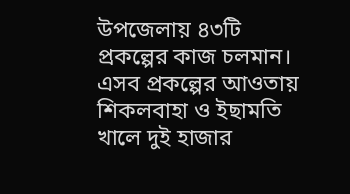উপজেলায় ৪৩টি প্রকল্পের কাজ চলমান। এসব প্রকল্পের আওতায় শিকলবাহা ও ইছামতি খালে দুই হাজার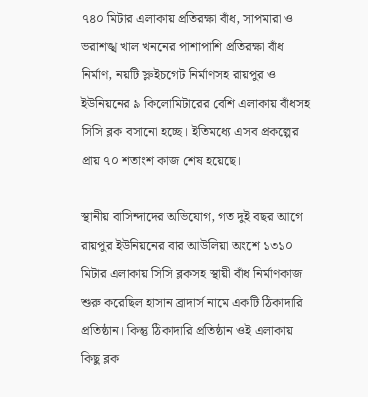৭৪০ মিটার এলাকায় প্রতিরক্ষা বাঁধ, সাপমারা ও ভরাশঙ্খ খাল খননের পাশাপাশি প্রতিরক্ষা বাঁধ নির্মাণ, নয়টি স্লুইচগেট নির্মাণসহ রায়পুর ও ইউনিয়নের ৯ কিলোমিটারের বেশি এলাকায় বাঁধসহ সিসি ব্লক বসানো হচ্ছে। ইতিমধ্যে এসব প্রকল্পের প্রায় ৭০ শতাংশ কাজ শেষ হয়েছে।

স্থানীয় বাসিন্দাদের অভিযোগ, গত দুই বছর আগে রায়পুর ইউনিয়নের বার আউলিয়া অংশে ১৩১০ মিটার এলাকায় সিসি ব্লকসহ স্থায়ী বাঁধ নির্মাণকাজ শুরু করেছিল হাসান ব্রাদার্স নামে একটি ঠিকাদারি প্রতিষ্ঠান। কিন্তু ঠিকাদারি প্রতিষ্ঠান ওই এলাকায় কিছু ব্লক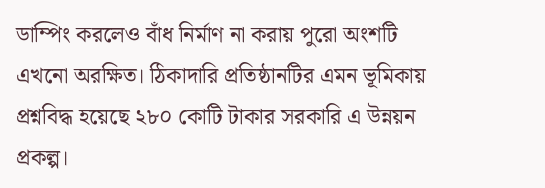ডাম্পিং করলেও বাঁধ নির্মাণ না করায় পুরো অংশটি এখনো অরক্ষিত। ঠিকাদারি প্রতিষ্ঠানটির এমন ভূমিকায় প্রশ্নবিদ্ধ হয়েছে ২৮০ কোটি টাকার সরকারি এ উন্নয়ন প্রকল্প।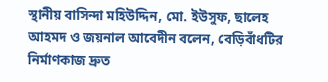স্থানীয় বাসিন্দা মহিউদ্দিন, মো. ইউসুফ, ছালেহ আহমদ ও জয়নাল আবেদীন বলেন, বেড়িবাঁধটির নির্মাণকাজ দ্রুত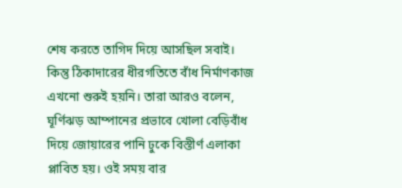শেষ করতে তাগিদ দিয়ে আসছিল সবাই। কিন্তু ঠিকাদারের ধীরগতিতে বাঁধ নির্মাণকাজ এখনো শুরুই হয়নি। তারা আরও বলেন, ঘূর্ণিঝড় আম্পানের প্রভাবে খোলা বেড়িবাঁধ দিয়ে জোয়ারের পানি ঢুকে বিস্তীর্ণ এলাকা প্লাবিত হয়। ওই সময় বার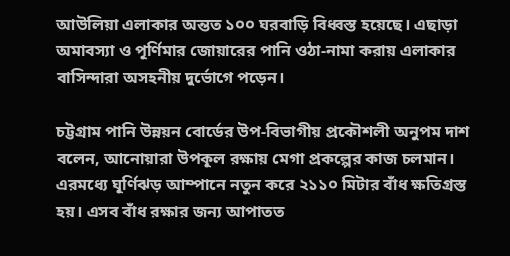আউলিয়া এলাকার অন্তত ১০০ ঘরবাড়ি বিধ্বস্ত হয়েছে। এছাড়া অমাবস্যা ও পূর্ণিমার জোয়ারের পানি ওঠা-নামা করায় এলাকার বাসিন্দারা অসহনীয় দুর্ভোগে পড়েন।

চট্টগ্রাম পানি উন্নয়ন বোর্ডের উপ-বিভাগীয় প্রকৌশলী অনুপম দাশ বলেন, আনোয়ারা উপকূল রক্ষায় মেগা প্রকল্পের কাজ চলমান। এরমধ্যে ঘূর্ণিঝড় আম্পানে নতুন করে ২১১০ মিটার বাঁধ ক্ষতিগ্রস্ত হয়। এসব বাঁধ রক্ষার জন্য আপাতত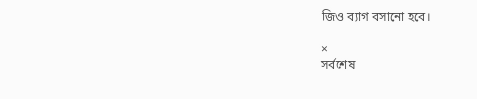জিও ব্যাগ বসানো হবে।

×
সর্বশেষ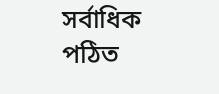সর্বাধিক পঠিত